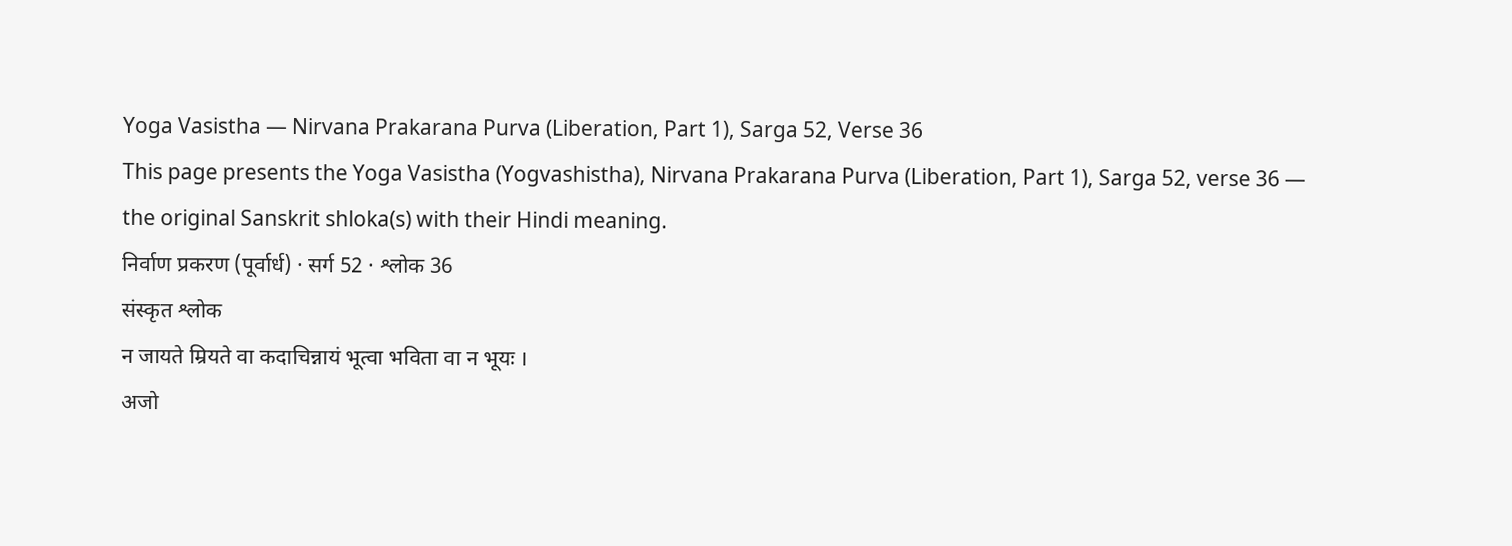Yoga Vasistha — Nirvana Prakarana Purva (Liberation, Part 1), Sarga 52, Verse 36
This page presents the Yoga Vasistha (Yogvashistha), Nirvana Prakarana Purva (Liberation, Part 1), Sarga 52, verse 36 — the original Sanskrit shloka(s) with their Hindi meaning.
निर्वाण प्रकरण (पूर्वार्ध) · सर्ग 52 · श्लोक 36
संस्कृत श्लोक
न जायते म्रियते वा कदाचिन्नायं भूत्वा भविता वा न भूयः ।
अजो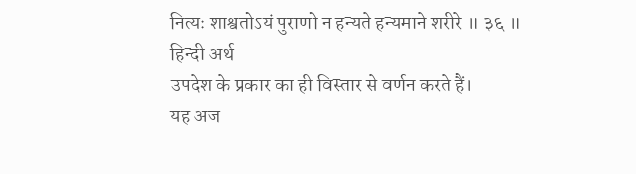नित्यः शाश्वतोऽयं पुराणो न हन्यते हन्यमाने शरीरे ॥ ३६ ॥
हिन्दी अर्थ
उपदेश के प्रकार का ही विस्तार से वर्णन करते हैं।
यह अज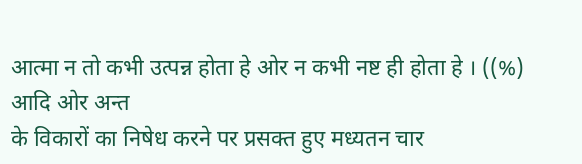आत्मा न तो कभी उत्पन्न होता हे ओर न कभी नष्ट ही होता हे । ((%) आदि ओर अन्त
के विकारों का निषेध करने पर प्रसक्त हुए मध्यतन चार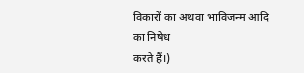विकारों का अथवा भाविजन्म आदि का निषेध
करते हैं।)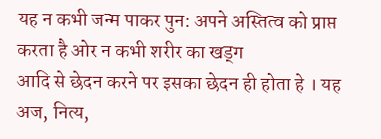यह न कभी जन्म पाकर पुन: अपने अस्तित्व को प्राप्त करता है ओर न कभी शरीर का खड्ग
आदि से छेदन करने पर इसका छेदन ही होता हे । यह अज, नित्य,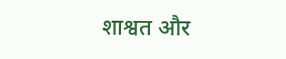शाश्वत और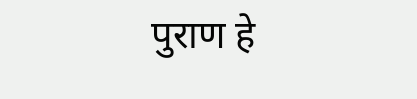पुराण हे